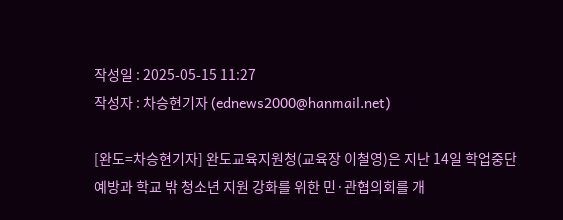작성일 : 2025-05-15 11:27
작성자 : 차승현기자 (ednews2000@hanmail.net)

[완도=차승현기자] 완도교육지원청(교육장 이철영)은 지난 14일 학업중단예방과 학교 밖 청소년 지원 강화를 위한 민·관협의회를 개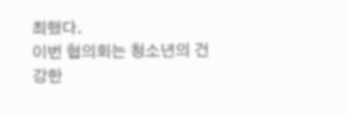최했다.
이번 협의회는 청소년의 건강한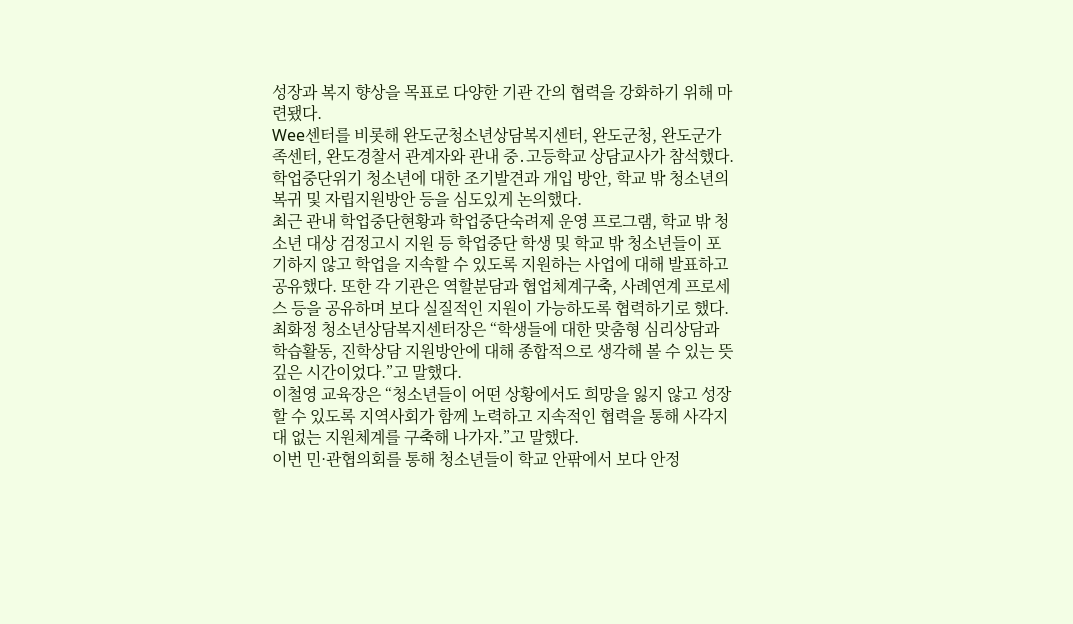성장과 복지 향상을 목표로 다양한 기관 간의 협력을 강화하기 위해 마련됐다.
Wee센터를 비롯해 완도군청소년상담복지센터, 완도군청, 완도군가족센터, 완도경찰서 관계자와 관내 중․고등학교 상담교사가 참석했다. 학업중단위기 청소년에 대한 조기발견과 개입 방안, 학교 밖 청소년의 복귀 및 자립지원방안 등을 심도있게 논의했다.
최근 관내 학업중단현황과 학업중단숙려제 운영 프로그램, 학교 밖 청소년 대상 검정고시 지원 등 학업중단 학생 및 학교 밖 청소년들이 포기하지 않고 학업을 지속할 수 있도록 지원하는 사업에 대해 발표하고 공유했다. 또한 각 기관은 역할분담과 협업체계구축, 사례연계 프로세스 등을 공유하며 보다 실질적인 지원이 가능하도록 협력하기로 했다.
최화정 청소년상담복지센터장은 “학생들에 대한 맞춤형 심리상담과 학습활동, 진학상담 지원방안에 대해 종합적으로 생각해 볼 수 있는 뜻깊은 시간이었다.”고 말했다.
이철영 교육장은 “청소년들이 어떤 상황에서도 희망을 잃지 않고 성장할 수 있도록 지역사회가 함께 노력하고 지속적인 협력을 통해 사각지대 없는 지원체계를 구축해 나가자.”고 말했다.
이번 민·관협의회를 통해 청소년들이 학교 안팎에서 보다 안정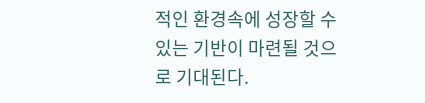적인 환경속에 성장할 수 있는 기반이 마련될 것으로 기대된다.